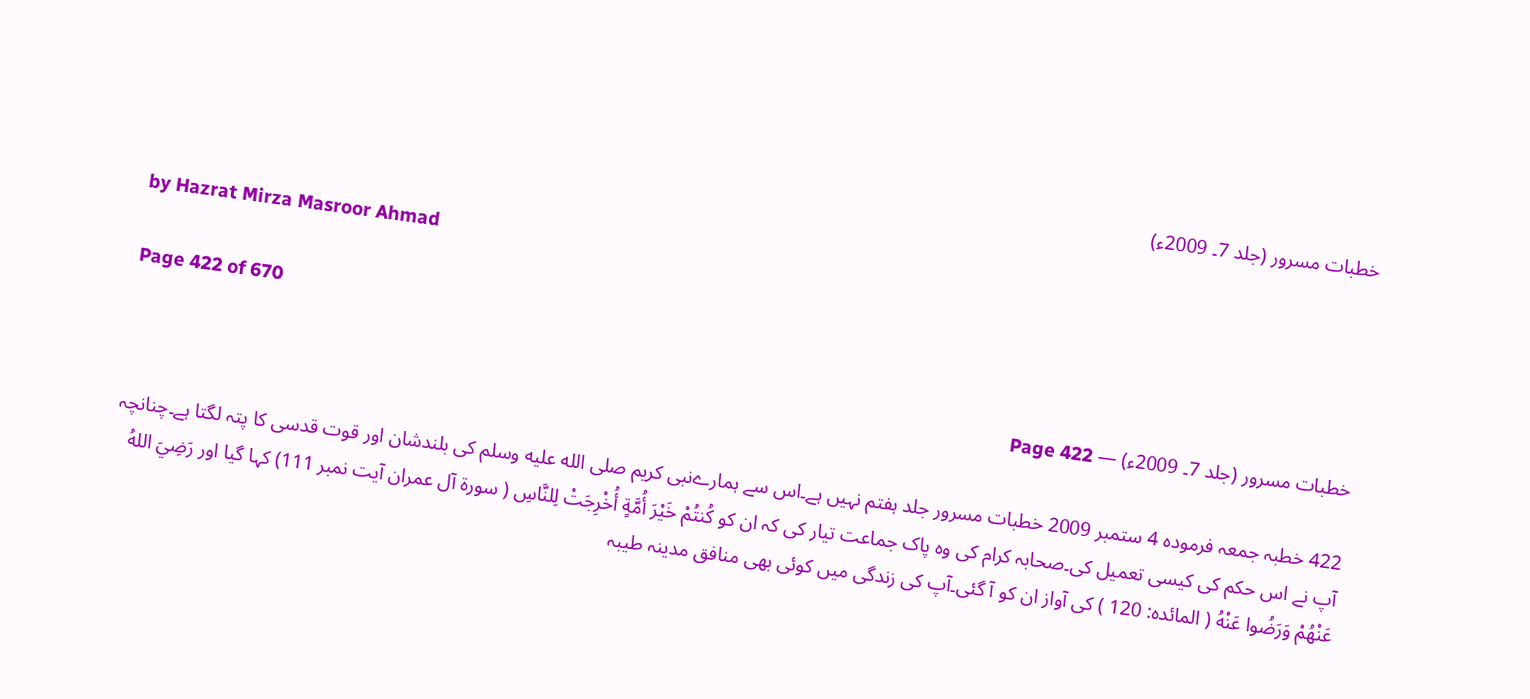خطبات مسرور (جلد 7۔ 2009ء)

by Hazrat Mirza Masroor Ahmad

Page 422 of 670

خطبات مسرور (جلد 7۔ 2009ء) — Page 422

422 خطبہ جمعہ فرموده 4 ستمبر 2009 خطبات مسرور جلد ہفتم نہیں ہے۔اس سے ہمارےنبی کریم صلى الله عليه وسلم کی بلندشان اور قوت قدسی کا پتہ لگتا ہے۔چنانچہ آپ نے اس حکم کی کیسی تعمیل کی۔صحابہ کرام کی وہ پاک جماعت تیار کی کہ ان کو كُنتُمْ خَيْرَ أُمَّةٍ أُخْرِجَتْ لِلنَّاسِ ( سورة آل عمران آیت نمبر 111) کہا گیا اور رَضِيَ اللهُ عَنْهُمْ وَرَضُوا عَنْهُ ( المائدہ: 120 ) کی آواز ان کو آ گئی۔آپ کی زندگی میں کوئی بھی منافق مدینہ طیبہ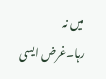میں نہ رہا۔غرض ایسی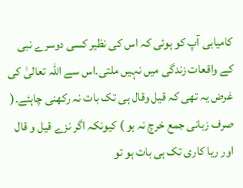کامیابی آپ کو ہوئی کہ اس کی نظیر کسی دوسرے نبی کے واقعات زندگی میں نہیں ملتی۔اس سے اللہ تعالیٰ کی غرض یہ تھی کہ قیل وقال ہی تک بات نہ رکھنی چاہئے۔( صرف زبانی جمع خرچ نہ ہو ) کیونکہ اگر نزے قیل و قال اور ریا کاری تک ہی بات ہو تو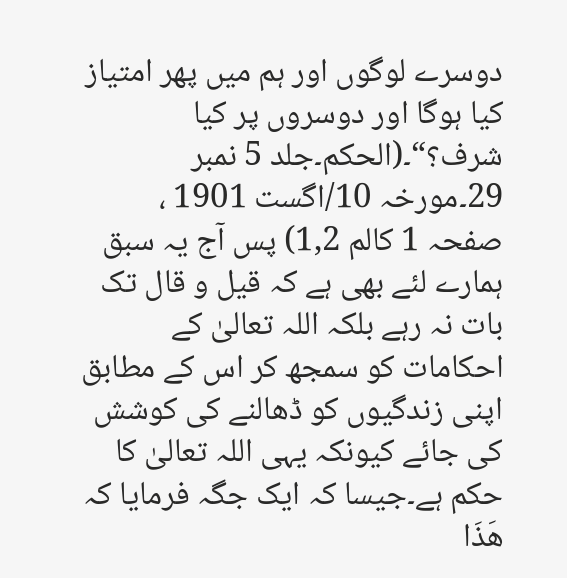دوسرے لوگوں اور ہم میں پھر امتیاز کیا ہوگا اور دوسروں پر کیا شرف؟“۔(الحکم۔جلد 5 نمبر 29۔مورخہ 10/اگست 1901 ، صفحہ 1 کالم 1,2) پس آج یہ سبق ہمارے لئے بھی ہے کہ قیل و قال تک بات نہ رہے بلکہ اللہ تعالیٰ کے احکامات کو سمجھ کر اس کے مطابق اپنی زندگیوں کو ڈھالنے کی کوشش کی جائے کیونکہ یہی اللہ تعالیٰ کا حکم ہے۔جیسا کہ ایک جگہ فرمایا کہ هَذَا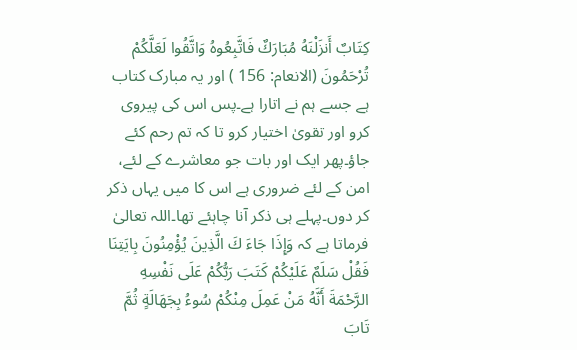كِتَابٌ أَنزَلْنَهُ مُبَارَكٌ فَاتَّبِعُوهُ وَاتَّقُوا لَعَلَّكُمْ تُرْحَمُونَ (الانعام: 156 ) اور یہ مبارک کتاب ہے جسے ہم نے اتارا ہے۔پس اس کی پیروی کرو اور تقویٰ اختیار کرو تا کہ تم رحم کئے جاؤ۔پھر ایک اور بات جو معاشرے کے لئے، امن کے لئے ضروری ہے اس کا میں یہاں ذکر کر دوں۔پہلے ہی ذکر آنا چاہئے تھا۔اللہ تعالیٰ فرماتا ہے کہ وَإِذَا جَاءَ كَ الَّذِينَ يُؤْمِنُونَ بِايَتِنَا فَقُلْ سَلَمٌ عَلَيْكُمْ كَتَبَ رَبُّكُمْ عَلَى نَفْسِهِ الرَّحْمَةَ أَنَّهُ مَنْ عَمِلَ مِنْكُمْ سُوءُ بِجَهَالَةٍ ثُمَّ تَابَ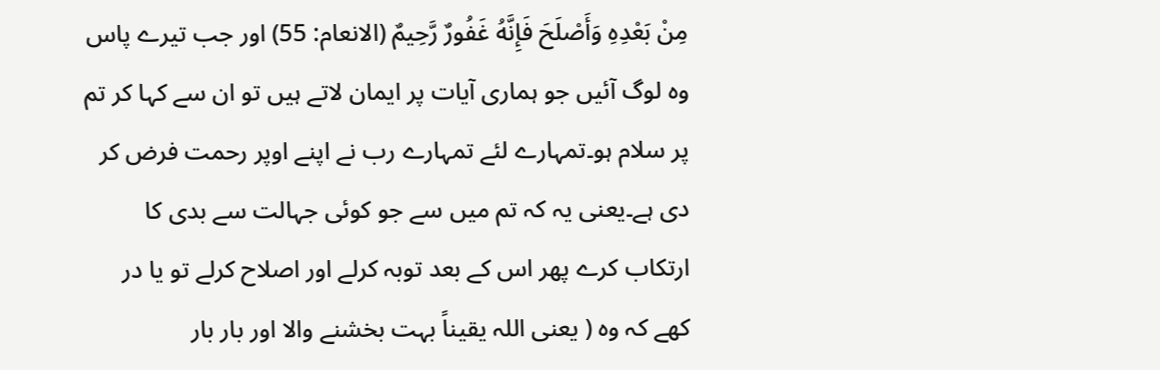مِنْ بَعْدِهِ وَأَصْلَحَ فَإِنَّهُ غَفُورٌ رَّحِيمٌ (الانعام: 55) اور جب تیرے پاس وہ لوگ آئیں جو ہماری آیات پر ایمان لاتے ہیں تو ان سے کہا کر تم پر سلام ہو۔تمہارے لئے تمہارے رب نے اپنے اوپر رحمت فرض کر دی ہے۔یعنی یہ کہ تم میں سے جو کوئی جہالت سے بدی کا ارتکاب کرے پھر اس کے بعد توبہ کرلے اور اصلاح کرلے تو یا در کھے کہ وہ ( یعنی اللہ یقیناً بہت بخشنے والا اور بار بار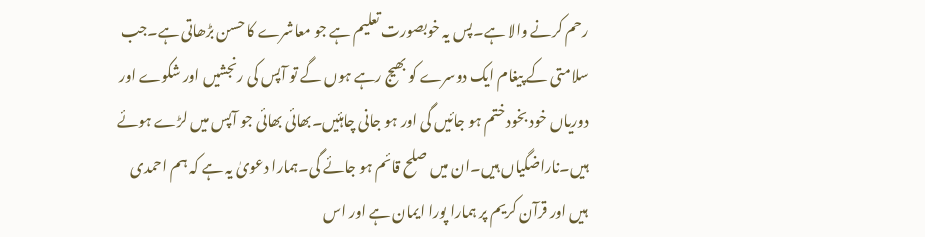رحم کرنے والا ہے۔پس یہ خوبصورت تعلیم ہے جو معاشرے کا حسن بڑھاتی ہے۔جب سلامتی کے پیغام ایک دوسرے کو بھیج رہے ہوں گے تو آپس کی رنجشیں اور شکوے اور دوریاں خود بخود ختم ہو جائیں گی اور ہو جانی چاہئیں۔بھائی بھائی جو آپس میں لڑے ہوئے ہیں۔ناراضگیاں ہیں۔ان میں صلح قائم ہو جائے گی۔ہمارا دعویٰ یہ ہے کہ ہم احمدی ہیں اور قرآن کریم پر ہمارا پورا ایمان ہے اور اس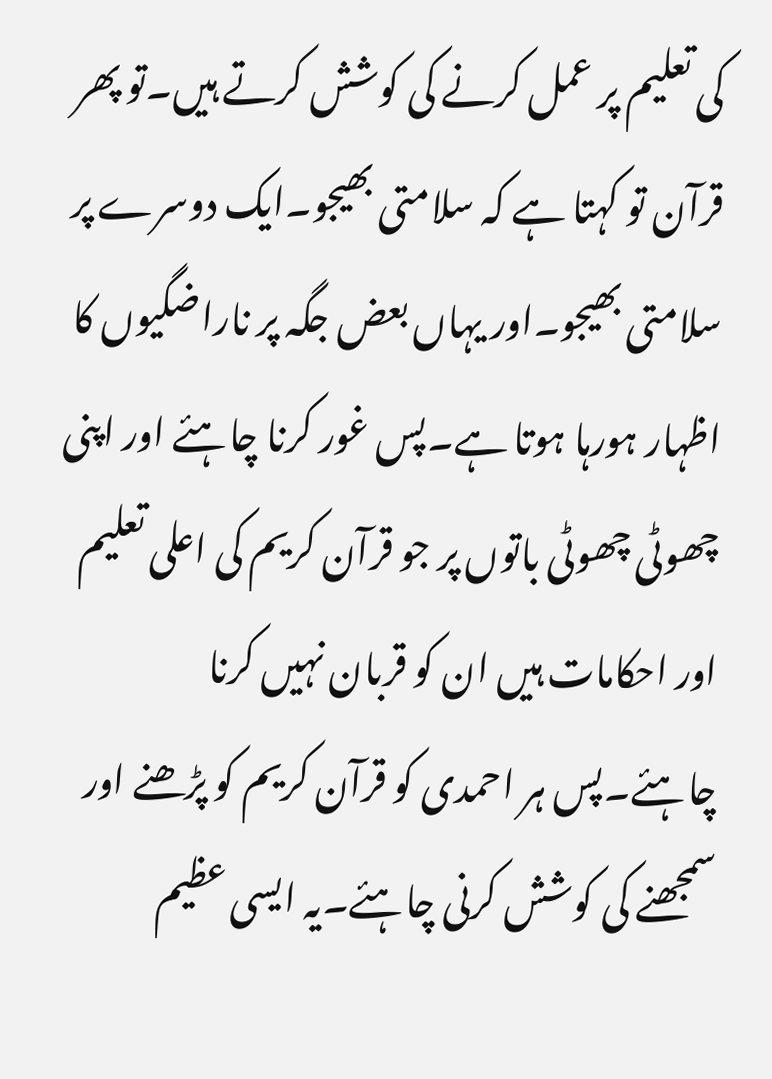کی تعلیم پر عمل کرنے کی کوشش کرتے ہیں۔تو پھر قرآن تو کہتا ہے کہ سلامتی بھیجو۔ایک دوسرے پر سلامتی بھیجو۔اور یہاں بعض جگہ پر ناراضگیوں کا اظہار ہورہا ہوتا ہے۔پس غور کرنا چاہئے اور اپنی چھوٹی چھوٹی باتوں پر جو قرآن کریم کی اعلی تعلیم اور احکامات ہیں ان کو قربان نہیں کرنا چاہئے۔پس ہر احمدی کو قرآن کریم کو پڑھنے اور سمجھنے کی کوشش کرنی چاہئے۔یہ ایسی عظیم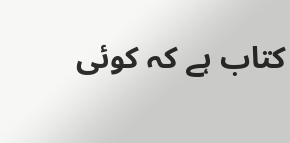کتاب ہے کہ کوئی